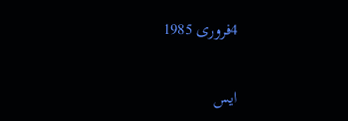4فروری 1985

ایس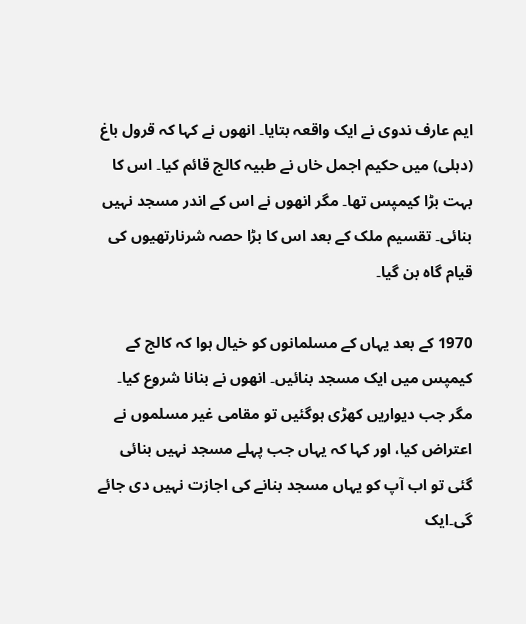ایم عارف ندوی نے ایک واقعہ بتایا۔ انھوں نے کہا کہ قرول باغ (دہلی) میں حکیم اجمل خاں نے طبیہ کالج قائم کیا۔ اس کا بہت بڑا کیمپس تھا۔ مگر انھوں نے اس کے اندر مسجد نہیں بنائی۔ تقسیم ملک کے بعد اس کا بڑا حصہ شرنارتھیوں کی قیام گاہ بن گیا۔

1970 کے بعد یہاں کے مسلمانوں کو خیال ہوا کہ کالج کے کیمپس میں ایک مسجد بنائیں۔ انھوں نے بنانا شروع کیا۔ مگر جب دیواریں کھڑی ہوگئیں تو مقامی غیر مسلموں نے اعتراض کیا، اور کہا کہ یہاں جب پہلے مسجد نہیں بنائی گئی تو اب آپ کو یہاں مسجد بنانے کی اجازت نہیں دی جائے گی۔ایک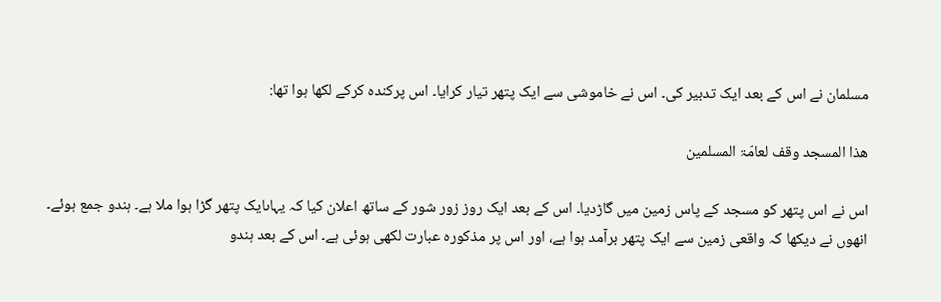مسلمان نے اس کے بعد ایک تدبیر کی۔ اس نے خاموشی سے ایک پتھر تیار کرایا۔ اس پرکندہ کرکے لکھا ہوا تھا:

هذا المسجد وقف لعامّۃ المسلمین

اس نے اس پتھر کو مسجد کے پاس زمین میں گاڑدیا۔ اس کے بعد ایک روز زور شور کے ساتھ اعلان کیا کہ یہاںایک پتھر گڑا ہوا ملا ہے۔ ہندو جمع ہوئے۔ انھوں نے دیکھا کہ واقعی زمین سے ایک پتھر برآمد ہوا ہے، اور اس پر مذکورہ عبارت لکھی ہوئی ہے۔ اس کے بعد ہندو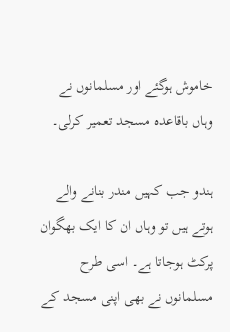خاموش ہوگئے اور مسلمانوں نے وہاں باقاعدہ مسجد تعمیر کرلی۔

ہندو جب کہیں مندر بنانے والے ہوتے ہیں تو وہاں ان کا ایک بھگوان پرکٹ ہوجاتا ہے۔ اسی طرح مسلمانوں نے بھی اپنی مسجد کے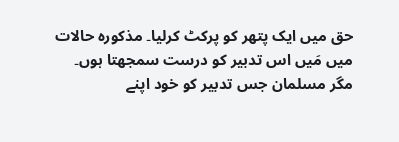حق میں ایک پتھر کو پرکٹ کرلیا۔ مذکورہ حالات میں مَیں اس تدبیر کو درست سمجھتا ہوں۔ مگر مسلمان جس تدبیر کو خود اپنے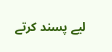لیے پسند کرتے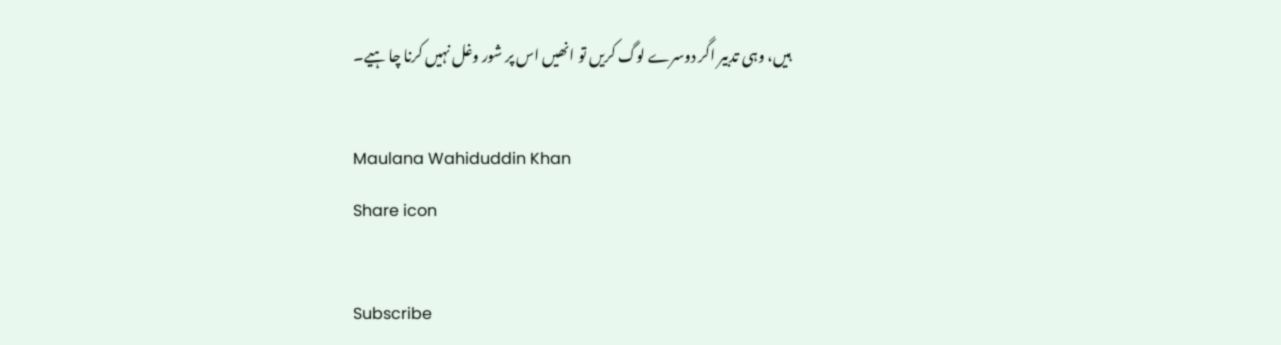ہیں، وہی تدبیر اگر دوسرے لوگ کریں تو انھیں اس پر شور وغل نہیں کرنا چا ہیے۔

Maulana Wahiduddin Khan
Share icon

Subscribe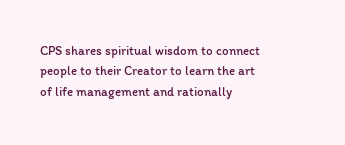CPS shares spiritual wisdom to connect people to their Creator to learn the art of life management and rationally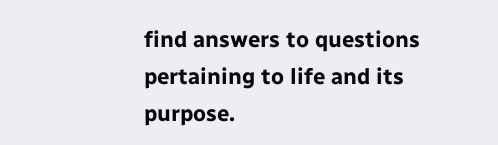find answers to questions pertaining to life and its purpose.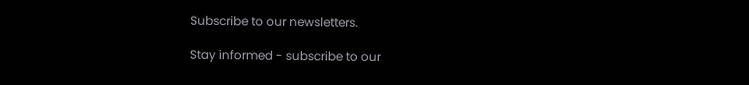Subscribe to our newsletters.

Stay informed - subscribe to our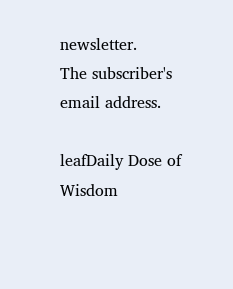newsletter.
The subscriber's email address.

leafDaily Dose of Wisdom